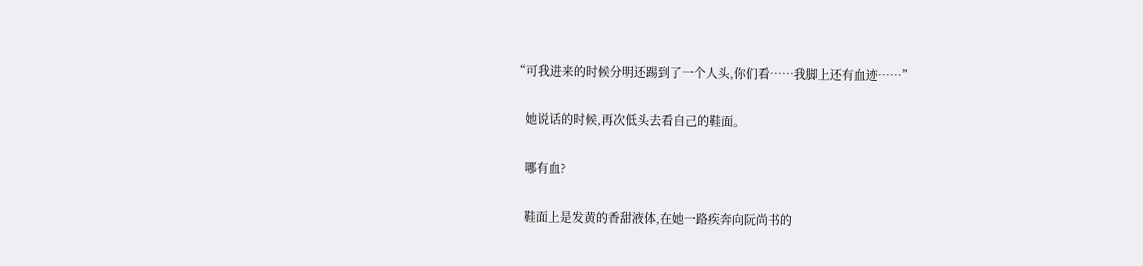“可我进来的时候分明还踢到了一个人头,你们看……我脚上还有血迹……”

    她说话的时候,再次低头去看自己的鞋面。

    哪有血?

    鞋面上是发黄的香甜液体,在她一路疾奔向阮尚书的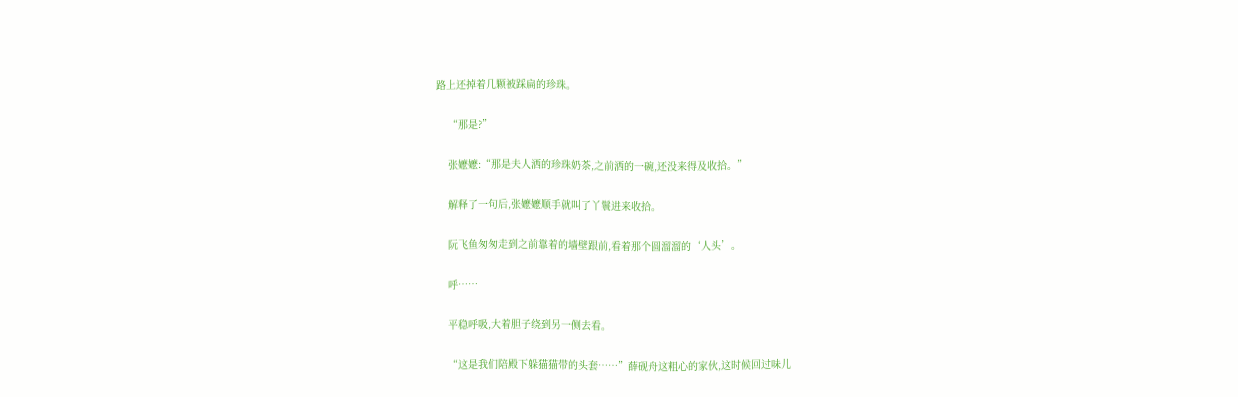路上还掉着几颗被踩扁的珍珠。

    “那是?”

    张嬷嬷:“那是夫人洒的珍珠奶茶,之前洒的一碗,还没来得及收拾。”

    解释了一句后,张嬷嬷顺手就叫了丫鬟进来收拾。

    阮飞鱼匆匆走到之前靠着的墙壁跟前,看着那个圆溜溜的‘人头’。

    呼……

    平稳呼吸,大着胆子绕到另一侧去看。

    “这是我们陪殿下躲猫猫带的头套……”薛砚舟这粗心的家伙,这时候回过味儿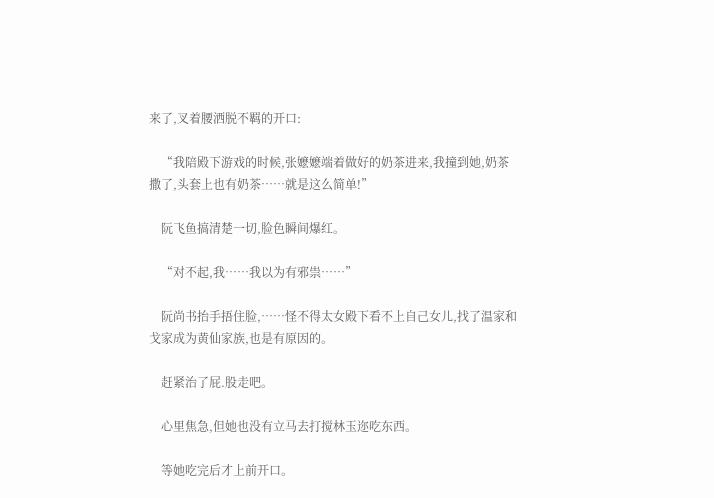来了,叉着腰洒脱不羁的开口:

    “我陪殿下游戏的时候,张嬷嬷端着做好的奶茶进来,我撞到她,奶茶撒了,头套上也有奶茶……就是这么简单!”

    阮飞鱼搞清楚一切,脸色瞬间爆红。

    “对不起,我……我以为有邪祟……”

    阮尚书抬手捂住脸,……怪不得太女殿下看不上自己女儿,找了温家和戈家成为黄仙家族,也是有原因的。

    赶紧治了屁.股走吧。

    心里焦急,但她也没有立马去打搅林玉迩吃东西。

    等她吃完后才上前开口。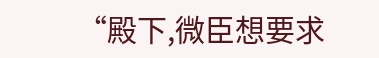“殿下,微臣想要求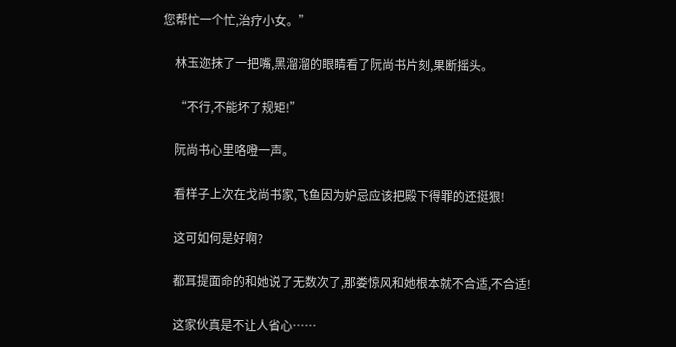您帮忙一个忙,治疗小女。”

    林玉迩抹了一把嘴,黑溜溜的眼睛看了阮尚书片刻,果断摇头。

    “不行,不能坏了规矩!”

    阮尚书心里咯噔一声。

    看样子上次在戈尚书家,飞鱼因为妒忌应该把殿下得罪的还挺狠!

    这可如何是好啊?

    都耳提面命的和她说了无数次了,那娄惊风和她根本就不合适,不合适!

    这家伙真是不让人省心……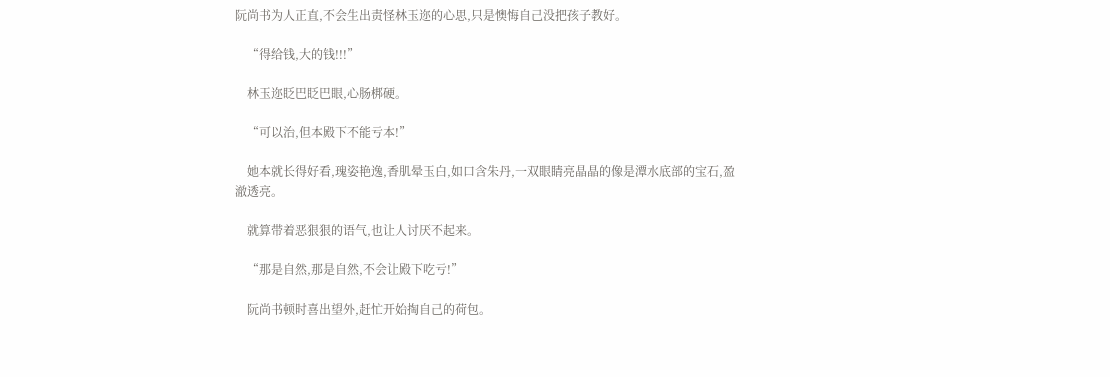阮尚书为人正直,不会生出责怪林玉迩的心思,只是懊悔自己没把孩子教好。

    “得给钱,大的钱!!!”

    林玉迩眨巴眨巴眼,心肠梆硬。

    “可以治,但本殿下不能亏本!”

    她本就长得好看,瑰姿艳逸,香肌晕玉白,如口含朱丹,一双眼睛亮晶晶的像是潭水底部的宝石,盈澈透亮。

    就算带着恶狠狠的语气,也让人讨厌不起来。

    “那是自然,那是自然,不会让殿下吃亏!”

    阮尚书顿时喜出望外,赶忙开始掏自己的荷包。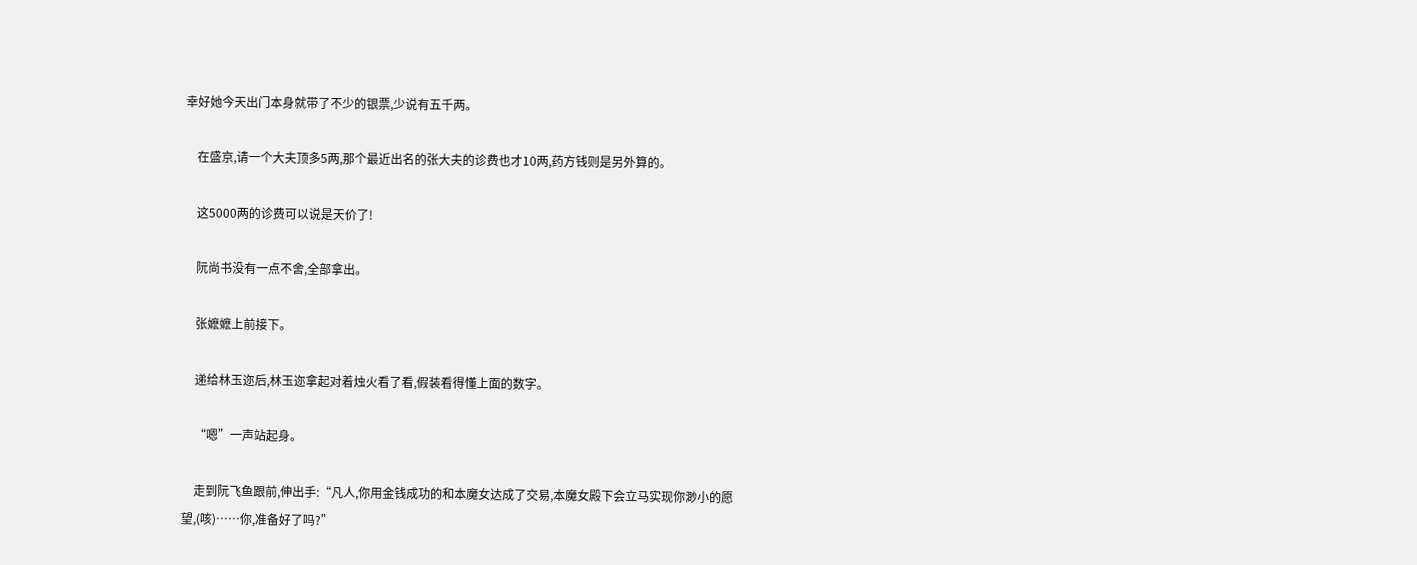幸好她今天出门本身就带了不少的银票,少说有五千两。

    在盛京,请一个大夫顶多5两,那个最近出名的张大夫的诊费也才10两,药方钱则是另外算的。

    这5000两的诊费可以说是天价了!

    阮尚书没有一点不舍,全部拿出。

    张嬷嬷上前接下。

    递给林玉迩后,林玉迩拿起对着烛火看了看,假装看得懂上面的数字。

    “嗯”一声站起身。

    走到阮飞鱼跟前,伸出手:“凡人,你用金钱成功的和本魔女达成了交易,本魔女殿下会立马实现你渺小的愿望,(咳)……你,准备好了吗?”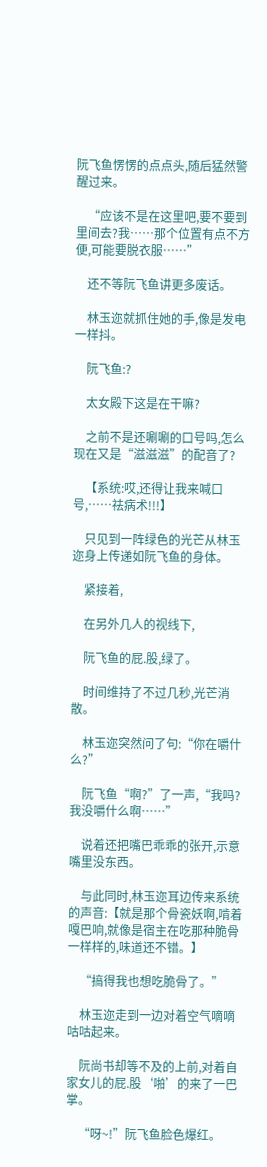阮飞鱼愣愣的点点头,随后猛然警醒过来。

    “应该不是在这里吧,要不要到里间去?我……那个位置有点不方便,可能要脱衣服……”

    还不等阮飞鱼讲更多废话。

    林玉迩就抓住她的手,像是发电一样抖。

    阮飞鱼:?

    太女殿下这是在干嘛?

    之前不是还唰唰的口号吗,怎么现在又是“滋滋滋”的配音了?

    【系统:哎,还得让我来喊口号,……祛病术!!!】

    只见到一阵绿色的光芒从林玉迩身上传递如阮飞鱼的身体。

    紧接着,

    在另外几人的视线下,

    阮飞鱼的屁.股,绿了。

    时间维持了不过几秒,光芒消散。

    林玉迩突然问了句:“你在嚼什么?”

    阮飞鱼“啊?”了一声,“我吗?我没嚼什么啊……”

    说着还把嘴巴乖乖的张开,示意嘴里没东西。

    与此同时,林玉迩耳边传来系统的声音:【就是那个骨瓷妖啊,啃着嘎巴响,就像是宿主在吃那种脆骨一样样的,味道还不错。】

    “搞得我也想吃脆骨了。”

    林玉迩走到一边对着空气嘀嘀咕咕起来。

    阮尚书却等不及的上前,对着自家女儿的屁.股‘啪’的来了一巴掌。

    “呀~!”阮飞鱼脸色爆红。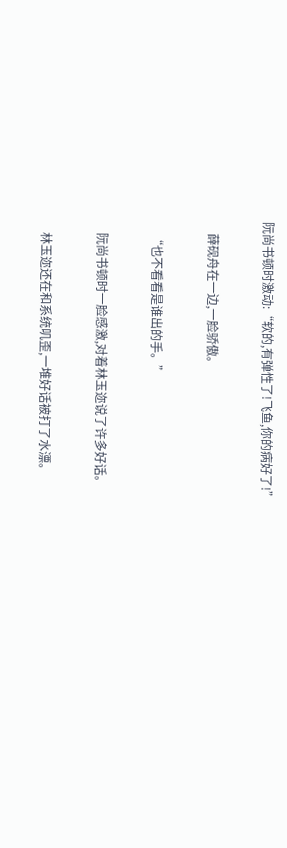阮尚书顿时激动:“软的,有弹性了!飞鱼,你的病好了!”

    薛砚舟在一边,一脸骄傲。

    “也不看看是谁出的手。”

    阮尚书顿时一脸感激,对着林玉迩说了许多好话。

    林玉迩还在和系统叽歪,一堆好话被打了水漂。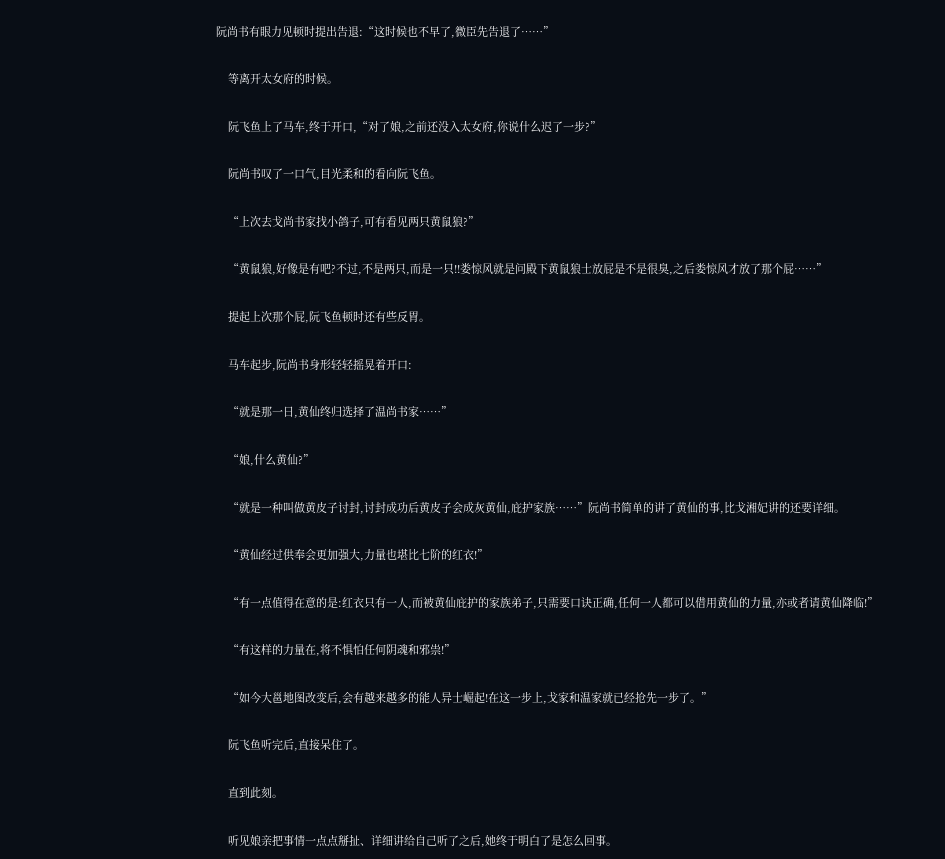阮尚书有眼力见顿时提出告退:“这时候也不早了,微臣先告退了……”

    等离开太女府的时候。

    阮飞鱼上了马车,终于开口,“对了娘,之前还没入太女府,你说什么迟了一步?”

    阮尚书叹了一口气,目光柔和的看向阮飞鱼。

    “上次去戈尚书家找小鸽子,可有看见两只黄鼠狼?”

    “黄鼠狼,好像是有吧?不过,不是两只,而是一只!!娄惊风就是问殿下黄鼠狼士放屁是不是很臭,之后娄惊风才放了那个屁……”

    提起上次那个屁,阮飞鱼顿时还有些反胃。

    马车起步,阮尚书身形轻轻摇晃着开口:

    “就是那一日,黄仙终归选择了温尚书家……”

    “娘,什么黄仙?”

    “就是一种叫做黄皮子讨封,讨封成功后黄皮子会成灰黄仙,庇护家族……”阮尚书简单的讲了黄仙的事,比戈湘妃讲的还要详细。

    “黄仙经过供奉会更加强大,力量也堪比七阶的红衣!”

    “有一点值得在意的是:红衣只有一人,而被黄仙庇护的家族弟子,只需要口诀正确,任何一人都可以借用黄仙的力量,亦或者请黄仙降临!”

    “有这样的力量在,将不惧怕任何阴魂和邪祟!”

    “如今大邕地图改变后,会有越来越多的能人异士崛起!在这一步上,戈家和温家就已经抢先一步了。”

    阮飞鱼听完后,直接呆住了。

    直到此刻。

    听见娘亲把事情一点点掰扯、详细讲给自己听了之后,她终于明白了是怎么回事。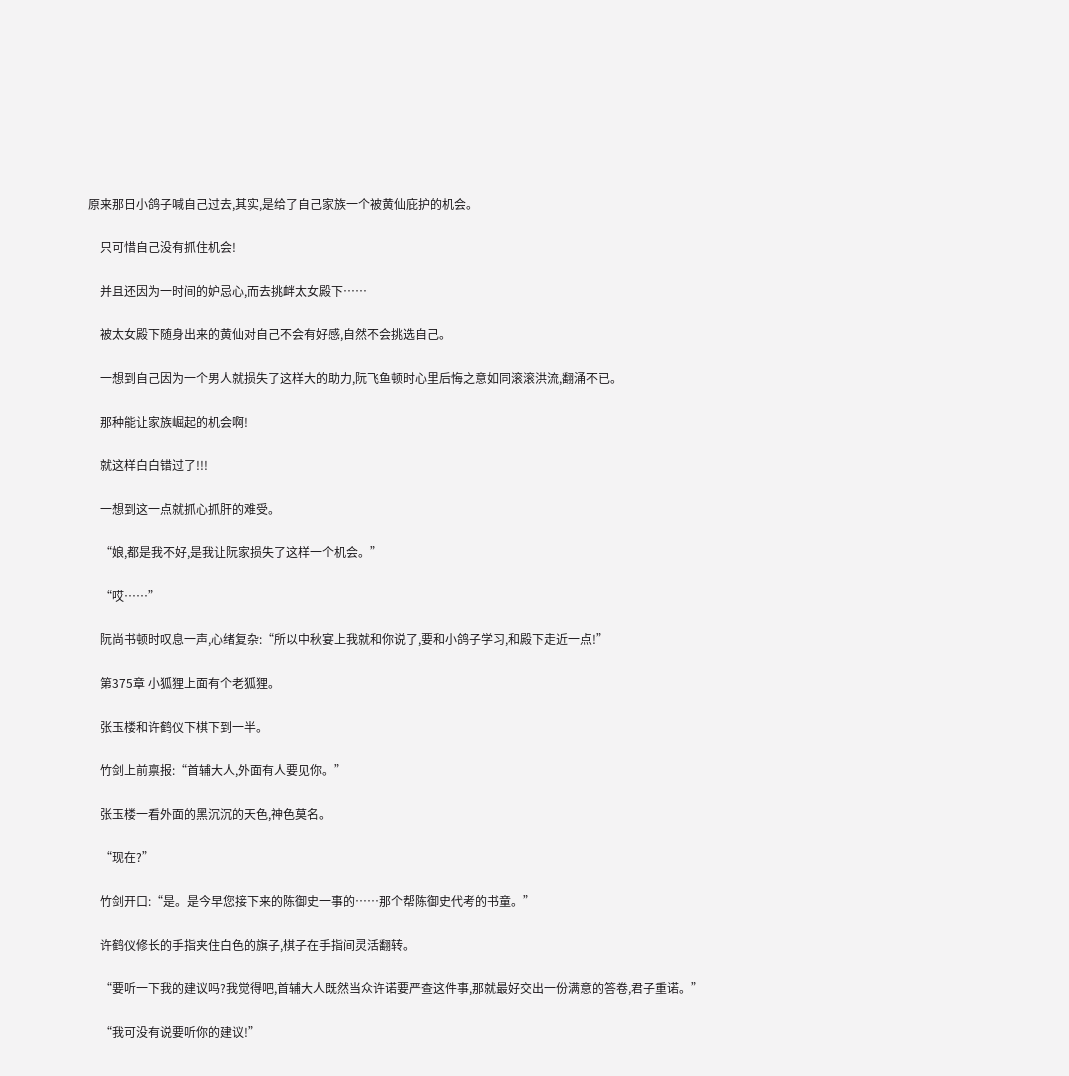原来那日小鸽子喊自己过去,其实,是给了自己家族一个被黄仙庇护的机会。

    只可惜自己没有抓住机会!

    并且还因为一时间的妒忌心,而去挑衅太女殿下……

    被太女殿下随身出来的黄仙对自己不会有好感,自然不会挑选自己。

    一想到自己因为一个男人就损失了这样大的助力,阮飞鱼顿时心里后悔之意如同滚滚洪流,翻涌不已。

    那种能让家族崛起的机会啊!

    就这样白白错过了!!!

    一想到这一点就抓心抓肝的难受。

    “娘,都是我不好,是我让阮家损失了这样一个机会。”

    “哎……”

    阮尚书顿时叹息一声,心绪复杂:“所以中秋宴上我就和你说了,要和小鸽子学习,和殿下走近一点!”

    第375章 小狐狸上面有个老狐狸。

    张玉楼和许鹤仪下棋下到一半。

    竹剑上前禀报:“首辅大人,外面有人要见你。”

    张玉楼一看外面的黑沉沉的天色,神色莫名。

    “现在?”

    竹剑开口:“是。是今早您接下来的陈御史一事的……那个帮陈御史代考的书童。”

    许鹤仪修长的手指夹住白色的旗子,棋子在手指间灵活翻转。

    “要听一下我的建议吗?我觉得吧,首辅大人既然当众许诺要严查这件事,那就最好交出一份满意的答卷,君子重诺。”

    “我可没有说要听你的建议!”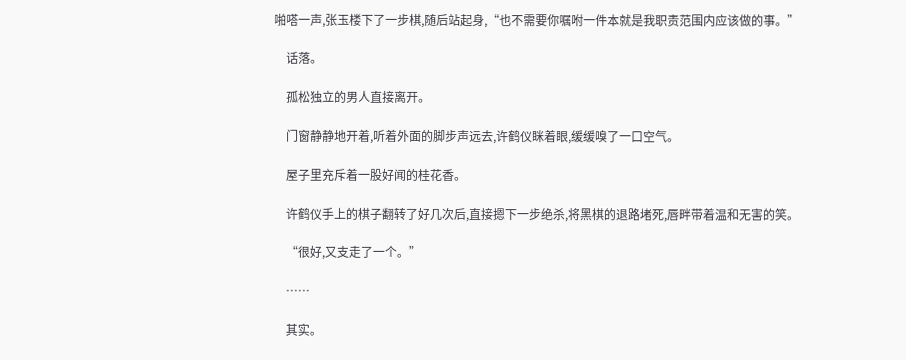啪嗒一声,张玉楼下了一步棋,随后站起身,“也不需要你嘱咐一件本就是我职责范围内应该做的事。”

    话落。

    孤松独立的男人直接离开。

    门窗静静地开着,听着外面的脚步声远去,许鹤仪眯着眼,缓缓嗅了一口空气。

    屋子里充斥着一股好闻的桂花香。

    许鹤仪手上的棋子翻转了好几次后,直接摁下一步绝杀,将黑棋的退路堵死,唇畔带着温和无害的笑。

    “很好,又支走了一个。”

    ……

    其实。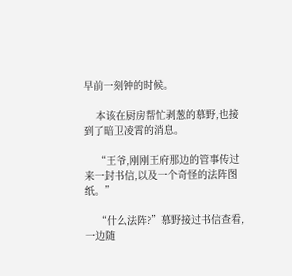早前一刻钟的时候。

    本该在厨房帮忙剥葱的慕野,也接到了暗卫凌霄的消息。

    “王爷,刚刚王府那边的管事传过来一封书信,以及一个奇怪的法阵图纸。”

    “什么法阵?”慕野接过书信查看,一边随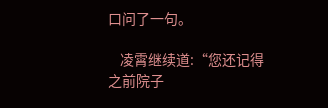口问了一句。

    凌霄继续道:“您还记得之前院子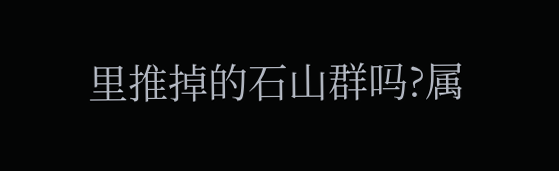里推掉的石山群吗?属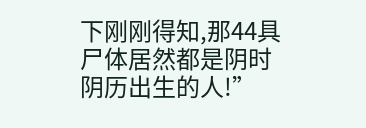下刚刚得知,那44具尸体居然都是阴时阴历出生的人!”